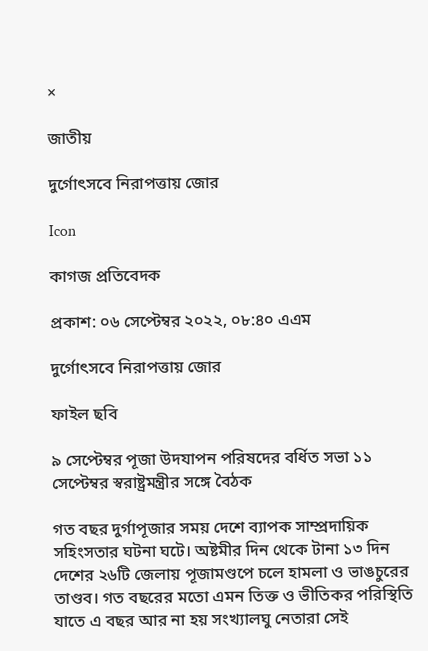×

জাতীয়

দুর্গোৎসবে নিরাপত্তায় জোর

Icon

কাগজ প্রতিবেদক

প্রকাশ: ০৬ সেপ্টেম্বর ২০২২, ০৮:৪০ এএম

দুর্গোৎসবে নিরাপত্তায় জোর

ফাইল ছবি

৯ সেপ্টেম্বর পূজা উদযাপন পরিষদের বর্ধিত সভা ১১ সেপ্টেম্বর স্বরাষ্ট্রমন্ত্রীর সঙ্গে বৈঠক

গত বছর দুর্গাপূজার সময় দেশে ব্যাপক সাম্প্রদায়িক সহিংসতার ঘটনা ঘটে। অষ্টমীর দিন থেকে টানা ১৩ দিন দেশের ২৬টি জেলায় পূজামণ্ডপে চলে হামলা ও ভাঙচুরের তাণ্ডব। গত বছরের মতো এমন তিক্ত ও ভীতিকর পরিস্থিতি যাতে এ বছর আর না হয় সংখ্যালঘু নেতারা সেই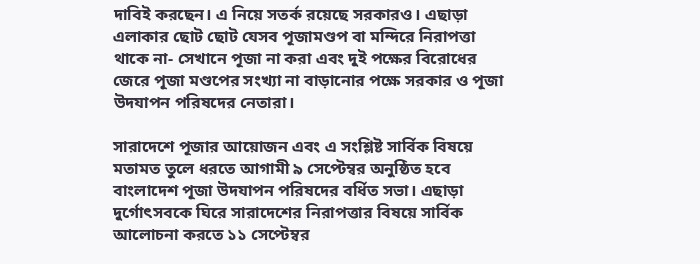দাবিই করছেন। এ নিয়ে সতর্ক রয়েছে সরকারও। এছাড়া এলাকার ছোট ছোট যেসব পূজামণ্ডপ বা মন্দিরে নিরাপত্তা থাকে না- সেখানে পূজা না করা এবং দুই পক্ষের বিরোধের জেরে পূজা মণ্ডপের সংখ্যা না বাড়ানোর পক্ষে সরকার ও পূজা উদযাপন পরিষদের নেতারা।

সারাদেশে পূজার আয়োজন এবং এ সংশ্লিষ্ট সার্বিক বিষয়ে মতামত তুলে ধরতে আগামী ৯ সেপ্টেম্বর অনুষ্ঠিত হবে বাংলাদেশ পূজা উদযাপন পরিষদের বর্ধিত সভা। এছাড়া দুর্গোৎসবকে ঘিরে সারাদেশের নিরাপত্তার বিষয়ে সার্বিক আলোচনা করতে ১১ সেপ্টেম্বর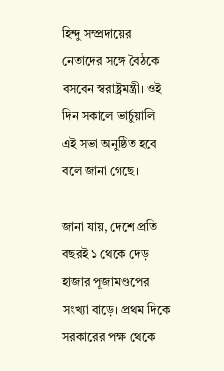হিন্দু সম্প্রদায়ের নেতাদের সঙ্গে বৈঠকে বসবেন স্বরাষ্ট্রমন্ত্রী। ওই দিন সকালে ভার্চুয়ালি এই সভা অনুষ্ঠিত হবে বলে জানা গেছে।

জানা যায়, দেশে প্রতি বছরই ১ থেকে দেড় হাজার পূজামণ্ডপের সংখ্যা বাড়ে। প্রথম দিকে সরকারের পক্ষ থেকে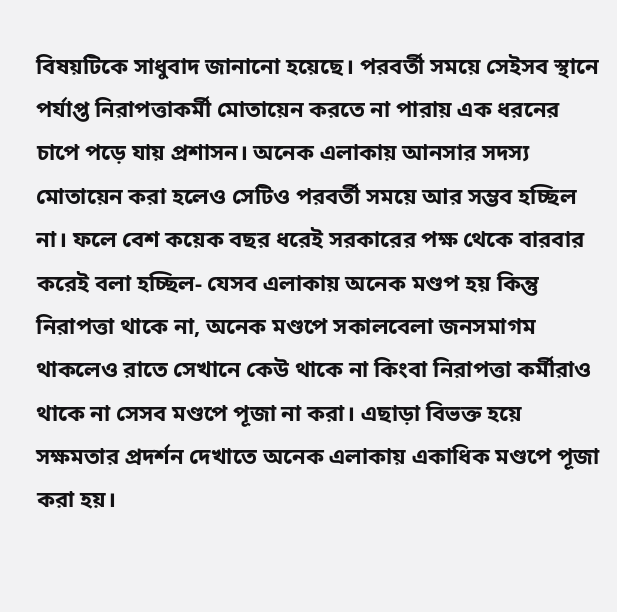বিষয়টিকে সাধুবাদ জানানো হয়েছে। পরবর্তী সময়ে সেইসব স্থানে পর্যাপ্ত নিরাপত্তাকর্মী মোতায়েন করতে না পারায় এক ধরনের চাপে পড়ে যায় প্রশাসন। অনেক এলাকায় আনসার সদস্য মোতায়েন করা হলেও সেটিও পরবর্তী সময়ে আর সম্ভব হচ্ছিল না। ফলে বেশ কয়েক বছর ধরেই সরকারের পক্ষ থেকে বারবার করেই বলা হচ্ছিল- যেসব এলাকায় অনেক মণ্ডপ হয় কিন্তু নিরাপত্তা থাকে না, অনেক মণ্ডপে সকালবেলা জনসমাগম থাকলেও রাতে সেখানে কেউ থাকে না কিংবা নিরাপত্তা কর্মীরাও থাকে না সেসব মণ্ডপে পূজা না করা। এছাড়া বিভক্ত হয়ে সক্ষমতার প্রদর্শন দেখাতে অনেক এলাকায় একাধিক মণ্ডপে পূজা করা হয়।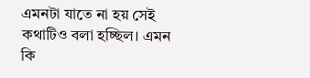এমনটা যাতে না হয় সেই কথাটিও বলা হচ্ছিল। এমন কি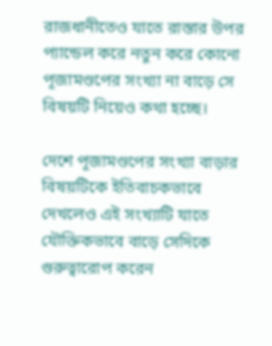রাজধানীতেও যাতে রাস্তার উপর প্যান্ডেল করে নতুন করে কোনো পূজামণ্ডপের সংখ্যা না বাড়ে সে বিষয়টি নিয়েও কথা হচ্ছে।

দেশে পূজামণ্ডপের সংখ্যা বাড়ার বিষয়টিকে ইতিবাচকভাবে দেখলেও এই সংখ্যাটি যাতে যৌক্তিকভাবে বাড়ে সেদিকে গুরুত্বারোপ করেন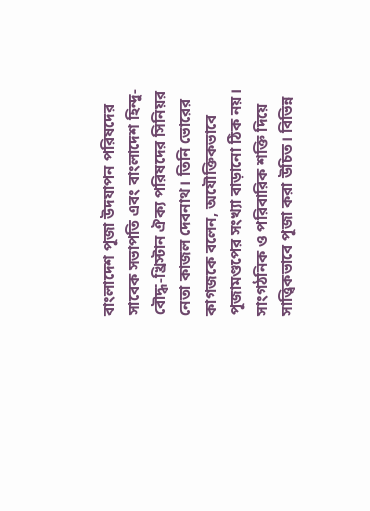বাংলাদেশ পূজা উদযাপন পরিষদের সাবেক সভাপতি এবং বাংলাদেশ হিন্দু-বৌদ্ধ-খ্রিস্টান ঐক্য পরিষদের সিনিয়র নেতা কাজল দেবনাথ। তিনি ভোরের কাগজকে বলেন, অযৌক্তিকভাবে পূজামণ্ডপের সংখ্যা বাড়ানো ঠিক নয়। সাংগঠনিক ও পরিবারিক শক্তি দিয়ে সাত্ত্বিকভাবে পূজা করা উচিত। বিভিন্ন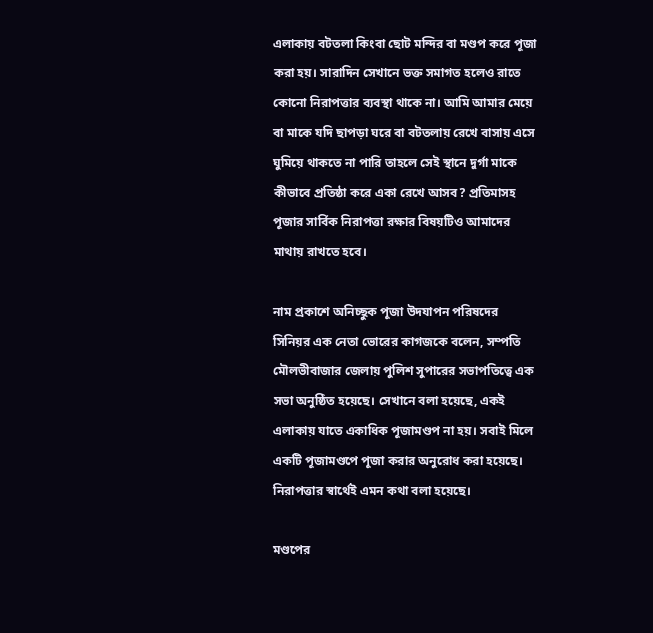এলাকায় বটতলা কিংবা ছোট মন্দির বা মণ্ডপ করে পূজা করা হয়। সারাদিন সেখানে ভক্ত সমাগত হলেও রাতে কোনো নিরাপত্তার ব্যবস্থা থাকে না। আমি আমার মেয়ে বা মাকে যদি ছাপড়া ঘরে বা বটতলায় রেখে বাসায় এসে ঘুমিয়ে থাকতে না পারি তাহলে সেই স্থানে দুর্গা মাকে কীভাবে প্রতিষ্ঠা করে একা রেখে আসব? প্রতিমাসহ পূজার সার্বিক নিরাপত্তা রক্ষার বিষয়টিও আমাদের মাথায় রাখতে হবে।

নাম প্রকাশে অনিচ্ছুক পূজা উদযাপন পরিষদের সিনিয়র এক নেতা ভোরের কাগজকে বলেন, সম্পতি মৌলভীবাজার জেলায় পুলিশ সুপারের সভাপতিত্বে এক সভা অনুষ্ঠিত হয়েছে। সেখানে বলা হয়েছে, একই এলাকায় যাতে একাধিক পূজামণ্ডপ না হয়। সবাই মিলে একটি পূজামণ্ডপে পূজা করার অনুরোধ করা হয়েছে। নিরাপত্তার স্বার্থেই এমন কথা বলা হয়েছে।

মণ্ডপের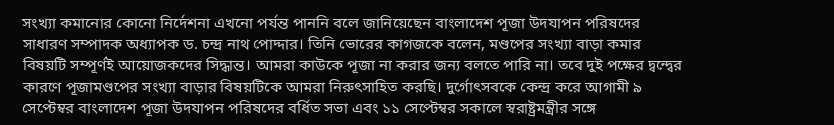সংখ্যা কমানোর কোনো নির্দেশনা এখনো পর্যন্ত পাননি বলে জানিয়েছেন বাংলাদেশ পূজা উদযাপন পরিষদের সাধারণ সম্পাদক অধ্যাপক ড. চন্দ্র নাথ পোদ্দার। তিনি ভোরের কাগজকে বলেন, মণ্ডপের সংখ্যা বাড়া কমার বিষয়টি সম্পূর্ণই আয়োজকদের সিদ্ধান্ত। আমরা কাউকে পূজা না করার জন্য বলতে পারি না। তবে দুই পক্ষের দ্বন্দ্বের কারণে পূজামণ্ডপের সংখ্যা বাড়ার বিষয়টিকে আমরা নিরুৎসাহিত করছি। দুর্গোৎসবকে কেন্দ্র করে আগামী ৯ সেপ্টেম্বর বাংলাদেশ পূজা উদযাপন পরিষদের বর্ধিত সভা এবং ১১ সেপ্টেম্বর সকালে স্বরাষ্ট্রমন্ত্রীর সঙ্গে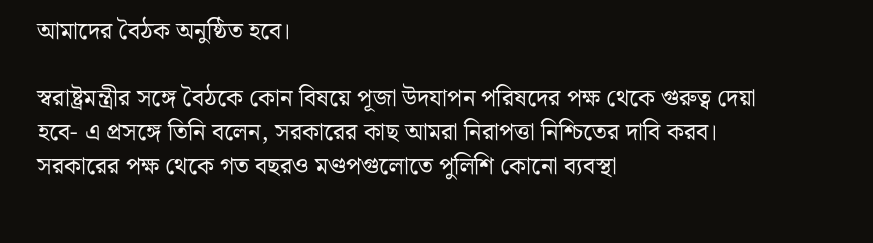আমাদের বৈঠক অনুষ্ঠিত হবে।

স্বরাষ্ট্রমন্ত্রীর সঙ্গে বৈঠকে কোন বিষয়ে পূজা উদযাপন পরিষদের পক্ষ থেকে গুরুত্ব দেয়া হবে- এ প্রসঙ্গে তিনি বলেন, সরকারের কাছ আমরা নিরাপত্তা নিশ্চিতের দাবি করব। সরকারের পক্ষ থেকে গত বছরও মণ্ডপগুলোতে পুলিশি কোনো ব্যবস্থা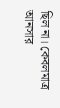ছিল না। কেবলমাত্র আনসার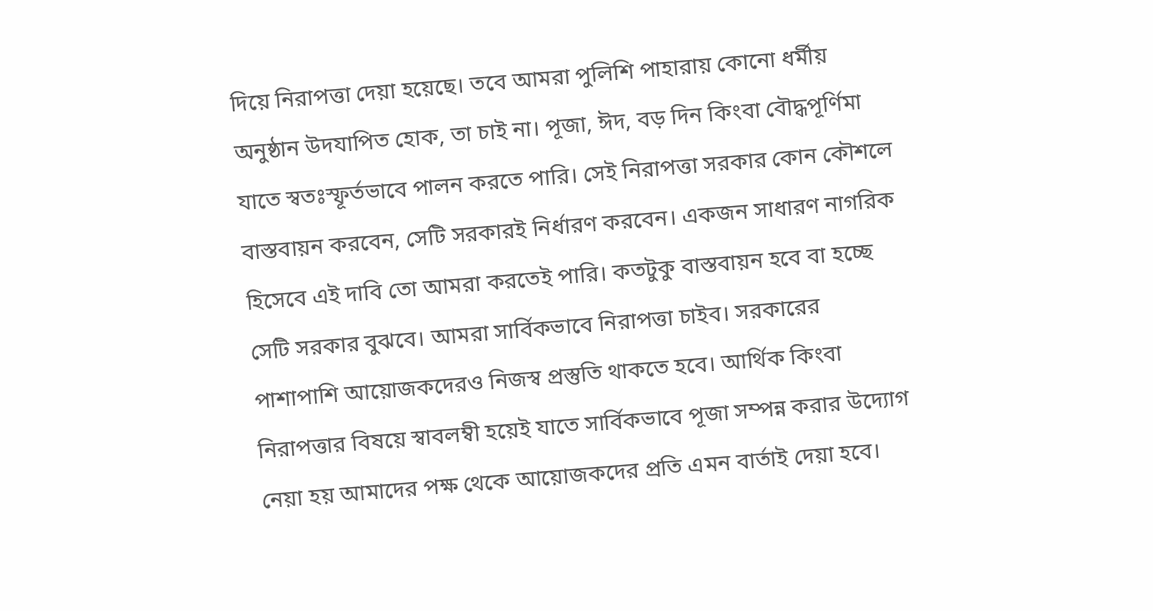দিয়ে নিরাপত্তা দেয়া হয়েছে। তবে আমরা পুলিশি পাহারায় কোনো ধর্মীয় অনুষ্ঠান উদযাপিত হোক, তা চাই না। পূজা, ঈদ, বড় দিন কিংবা বৌদ্ধপূর্ণিমা যাতে স্বতঃস্ফূর্তভাবে পালন করতে পারি। সেই নিরাপত্তা সরকার কোন কৌশলে বাস্তবায়ন করবেন, সেটি সরকারই নির্ধারণ করবেন। একজন সাধারণ নাগরিক হিসেবে এই দাবি তো আমরা করতেই পারি। কতটুকু বাস্তবায়ন হবে বা হচ্ছে সেটি সরকার বুঝবে। আমরা সার্বিকভাবে নিরাপত্তা চাইব। সরকারের পাশাপাশি আয়োজকদেরও নিজস্ব প্রস্তুতি থাকতে হবে। আর্থিক কিংবা নিরাপত্তার বিষয়ে স্বাবলম্বী হয়েই যাতে সার্বিকভাবে পূজা সম্পন্ন করার উদ্যোগ নেয়া হয় আমাদের পক্ষ থেকে আয়োজকদের প্রতি এমন বার্তাই দেয়া হবে।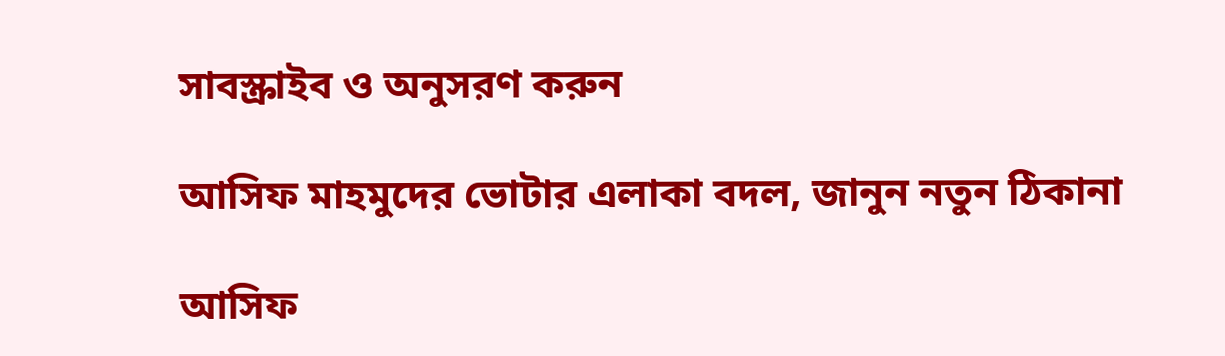সাবস্ক্রাইব ও অনুসরণ করুন

আসিফ মাহমুদের ভোটার এলাকা বদল, জানুন নতুন ঠিকানা

আসিফ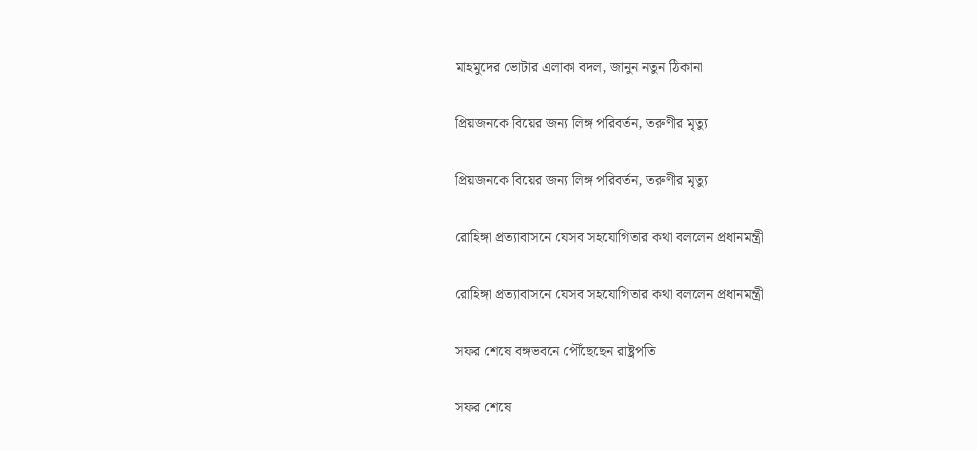মাহমুদের ভোটার এলাকা বদল, জানুন নতুন ঠিকানা

প্রিয়জনকে বিয়ের জন্য লিঙ্গ পরিবর্তন, তরুণীর মৃত্যু

প্রিয়জনকে বিয়ের জন্য লিঙ্গ পরিবর্তন, তরুণীর মৃত্যু

রোহিঙ্গা প্রত্যাবাসনে যেসব সহযোগিতার কথা বললেন প্রধানমন্ত্রী

রোহিঙ্গা প্রত্যাবাসনে যেসব সহযোগিতার কথা বললেন প্রধানমন্ত্রী

সফর শেষে বঙ্গভবনে পৌঁছেছেন রাষ্ট্রপতি

সফর শেষে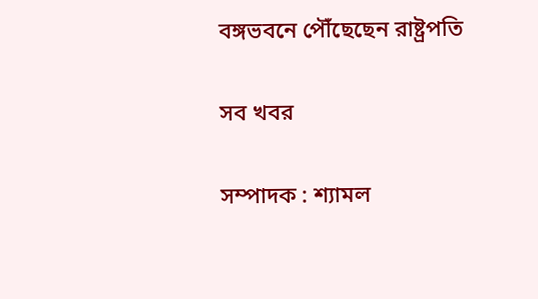বঙ্গভবনে পৌঁছেছেন রাষ্ট্রপতি

সব খবর

সম্পাদক : শ্যামল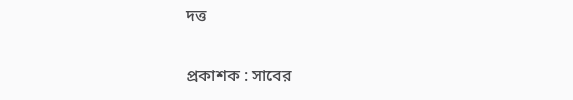দত্ত

প্রকাশক : সাবের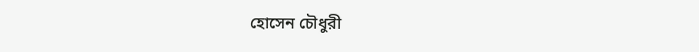হোসেন চৌধুরী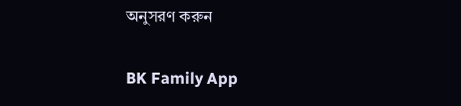অনুসরণ করুন

BK Family App